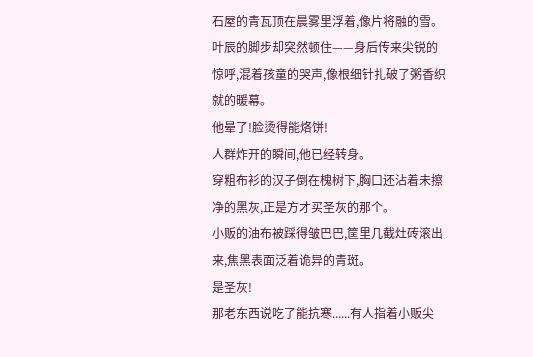石屋的青瓦顶在晨雾里浮着,像片将融的雪。
叶辰的脚步却突然顿住——身后传来尖锐的惊呼,混着孩童的哭声,像根细针扎破了粥香织就的暖幕。
他晕了!脸烫得能烙饼!
人群炸开的瞬间,他已经转身。
穿粗布衫的汉子倒在槐树下,胸口还沾着未擦净的黑灰,正是方才买圣灰的那个。
小贩的油布被踩得皱巴巴,筐里几截灶砖滚出来,焦黑表面泛着诡异的青斑。
是圣灰!
那老东西说吃了能抗寒......有人指着小贩尖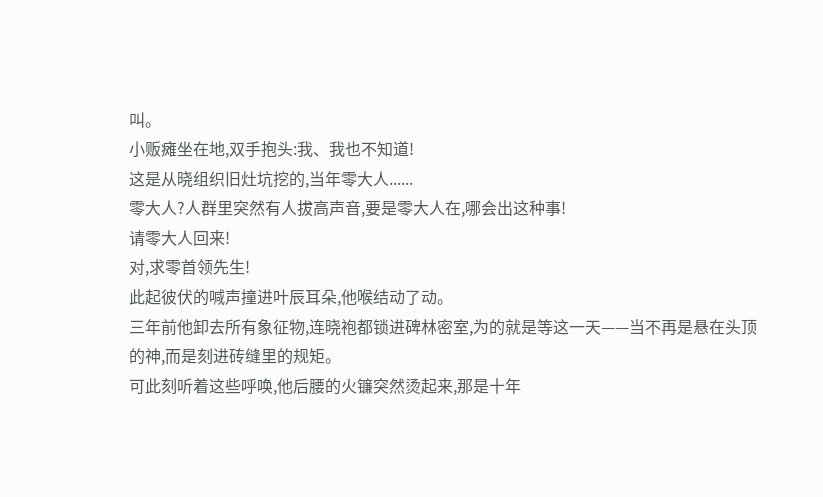叫。
小贩瘫坐在地,双手抱头:我、我也不知道!
这是从晓组织旧灶坑挖的,当年零大人......
零大人?人群里突然有人拔高声音,要是零大人在,哪会出这种事!
请零大人回来!
对,求零首领先生!
此起彼伏的喊声撞进叶辰耳朵,他喉结动了动。
三年前他卸去所有象征物,连晓袍都锁进碑林密室,为的就是等这一天——当不再是悬在头顶的神,而是刻进砖缝里的规矩。
可此刻听着这些呼唤,他后腰的火镰突然烫起来,那是十年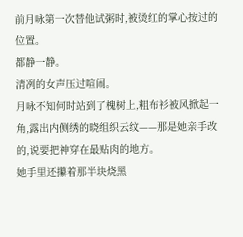前月咏第一次替他试粥时,被烫红的掌心按过的位置。
都静一静。
清冽的女声压过喧闹。
月咏不知何时站到了槐树上,粗布衫被风掀起一角,露出内侧绣的晓组织云纹——那是她亲手改的,说要把神穿在最贴肉的地方。
她手里还攥着那半块烧黑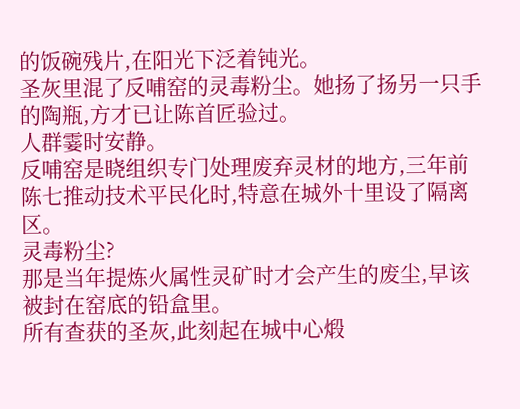的饭碗残片,在阳光下泛着钝光。
圣灰里混了反哺窑的灵毒粉尘。她扬了扬另一只手的陶瓶,方才已让陈首匠验过。
人群霎时安静。
反哺窑是晓组织专门处理废弃灵材的地方,三年前陈七推动技术平民化时,特意在城外十里设了隔离区。
灵毒粉尘?
那是当年提炼火属性灵矿时才会产生的废尘,早该被封在窑底的铅盒里。
所有查获的圣灰,此刻起在城中心煅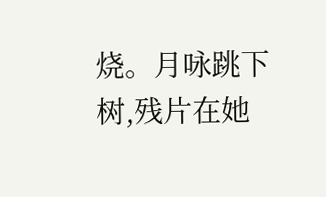烧。月咏跳下树,残片在她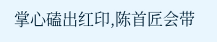掌心磕出红印,陈首匠会带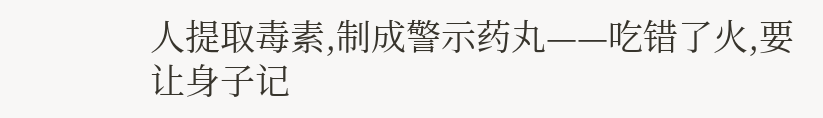人提取毒素,制成警示药丸——吃错了火,要让身子记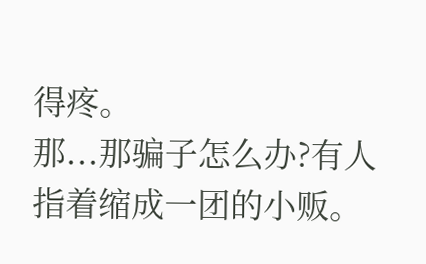得疼。
那...那骗子怎么办?有人指着缩成一团的小贩。